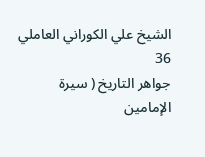الشيخ علي الكوراني العاملي
36
جواهر التاريخ ( سيرة الإمامين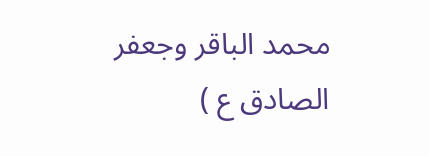محمد الباقر وجعفر الصادق ع )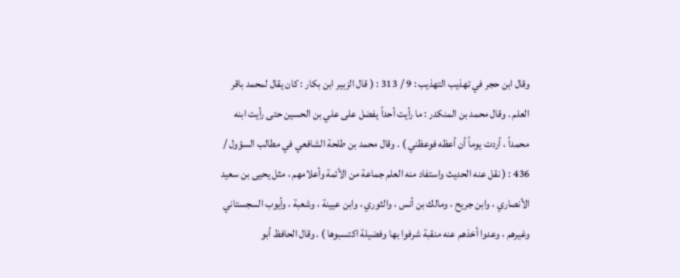وقال ابن حجر في تهذيب التهذيب : 9 / 313 : ( قال الزبير ابن بكار : كان يقال لمحمد باقر العلم . وقال محمد بن المنكدر : ما رأيت أحداً يفضل على علي بن الحسين حتى رأيت ابنه محمداً ، أردت يوماً أن أعظه فوعظني ) . وقال محمد بن طلحة الشافعي في مطالب السؤول / 436 : ( نقل عنه الحديث واستفاد منه العلم جماعة من الأئمة وأعلامهم ، مثل يحيى بن سعيد الأنصاري ، وابن جريح ، ومالك بن أنس ، والثوري ، وابن عيينة ، وشعبة ، وأيوب السجستاني وغيرهم ، وعدوا أخذهم عنه منقبة شرفوا بها وفضيلة اكتسبوها ) . وقال الحافظ أبو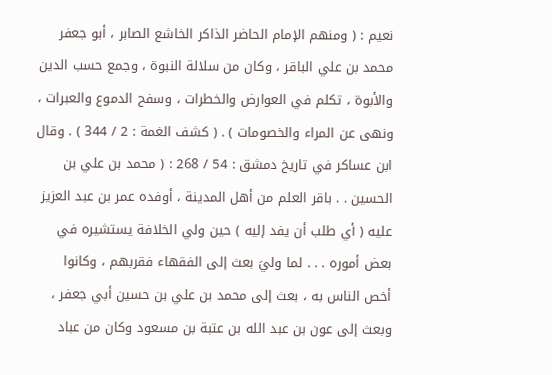نعيم : ( ومنهم الإمام الحاضر الذاكر الخاشع الصابر ، أبو جعفر محمد بن علي الباقر ، وكان من سلالة النبوة ، وجمع حسب الدين والأبوة ، تكلم في العوارض والخطرات ، وسفح الدموع والعبرات ، ونهى عن المراء والخصومات ) . ( كشف الغمة : 2 / 344 ) . وقال ابن عساكر في تاريخ دمشق : 54 / 268 : ( محمد بن علي بن الحسين . . باقر العلم من أهل المدينة ، أوفده عمر بن عبد العزيز عليه ( أي طلب أن يفد إليه ) حين ولي الخلافة يستشيره في بعض أموره . . . لما وليَ بعث إلى الفقهاء فقربهم ، وكانوا أخص الناس به ، بعث إلى محمد بن علي بن حسين أبي جعفر ، وبعث إلى عون بن عبد الله بن عتبة بن مسعود وكان من عباد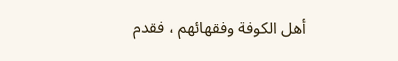أهل الكوفة وفقهائهم ، فقدم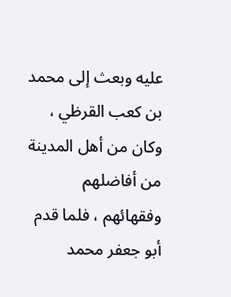عليه وبعث إلى محمد بن كعب القرظي ، وكان من أهل المدينة من أفاضلهم وفقهائهم ، فلما قدم أبو جعفر محمد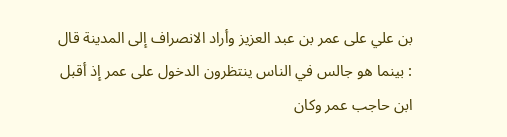بن علي على عمر بن عبد العزيز وأراد الانصراف إلى المدينة قال : بينما هو جالس في الناس ينتظرون الدخول على عمر إذ أقبل ابن حاجب عمر وكان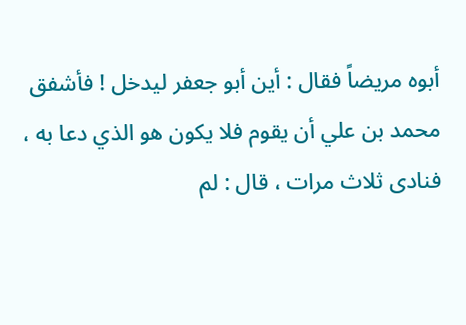أبوه مريضاً فقال : أين أبو جعفر ليدخل ! فأشفق محمد بن علي أن يقوم فلا يكون هو الذي دعا به ، فنادى ثلاث مرات ، قال : لم